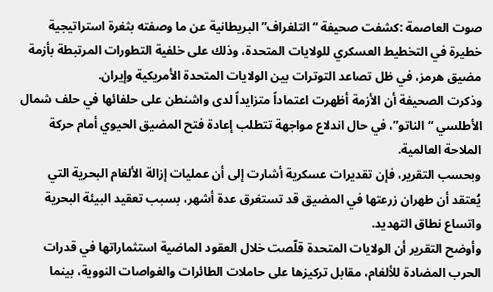صوت العاصمة :كشفت صحيفة “التلغراف” البريطانية عن ما وصفته بثغرة استراتيجية خطيرة في التخطيط العسكري للولايات المتحدة، وذلك على خلفية التطورات المرتبطة بأزمة مضيق هرمز، في ظل تصاعد التوترات بين الولايات المتحدة الأمريكية وإيران.
وذكرت الصحيفة أن الأزمة أظهرت اعتماداً متزايداً لدى واشنطن على حلفائها في حلف شمال الأطلسي “الناتو”، في حال اندلاع مواجهة تتطلب إعادة فتح المضيق الحيوي أمام حركة الملاحة العالمية.
وبحسب التقرير، فإن تقديرات عسكرية أشارت إلى أن عمليات إزالة الألغام البحرية التي يُعتقد أن طهران زرعتها في المضيق قد تستغرق عدة أشهر، بسبب تعقيد البيئة البحرية واتساع نطاق التهديد.
وأوضح التقرير أن الولايات المتحدة قلّصت خلال العقود الماضية استثماراتها في قدرات الحرب المضادة للألغام، مقابل تركيزها على حاملات الطائرات والغواصات النووية، بينما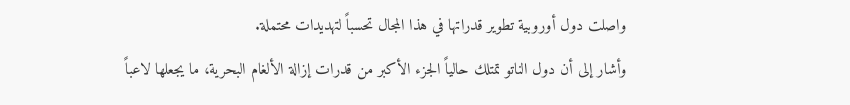واصلت دول أوروبية تطوير قدراتها في هذا المجال تحسباً لتهديدات محتملة.
وأشار إلى أن دول الناتو تمتلك حالياً الجزء الأكبر من قدرات إزالة الألغام البحرية، ما يجعلها لاعباً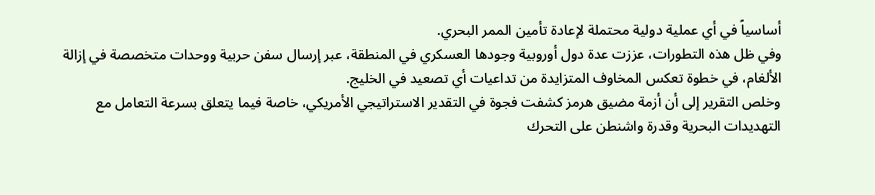أساسياً في أي عملية دولية محتملة لإعادة تأمين الممر البحري.
وفي ظل هذه التطورات، عززت عدة دول أوروبية وجودها العسكري في المنطقة، عبر إرسال سفن حربية ووحدات متخصصة في إزالة الألغام، في خطوة تعكس المخاوف المتزايدة من تداعيات أي تصعيد في الخليج.
وخلص التقرير إلى أن أزمة مضيق هرمز كشفت فجوة في التقدير الاستراتيجي الأمريكي، خاصة فيما يتعلق بسرعة التعامل مع التهديدات البحرية وقدرة واشنطن على التحرك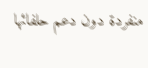منفردة دون دعم حلفائها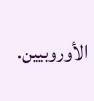الأوروبيين.